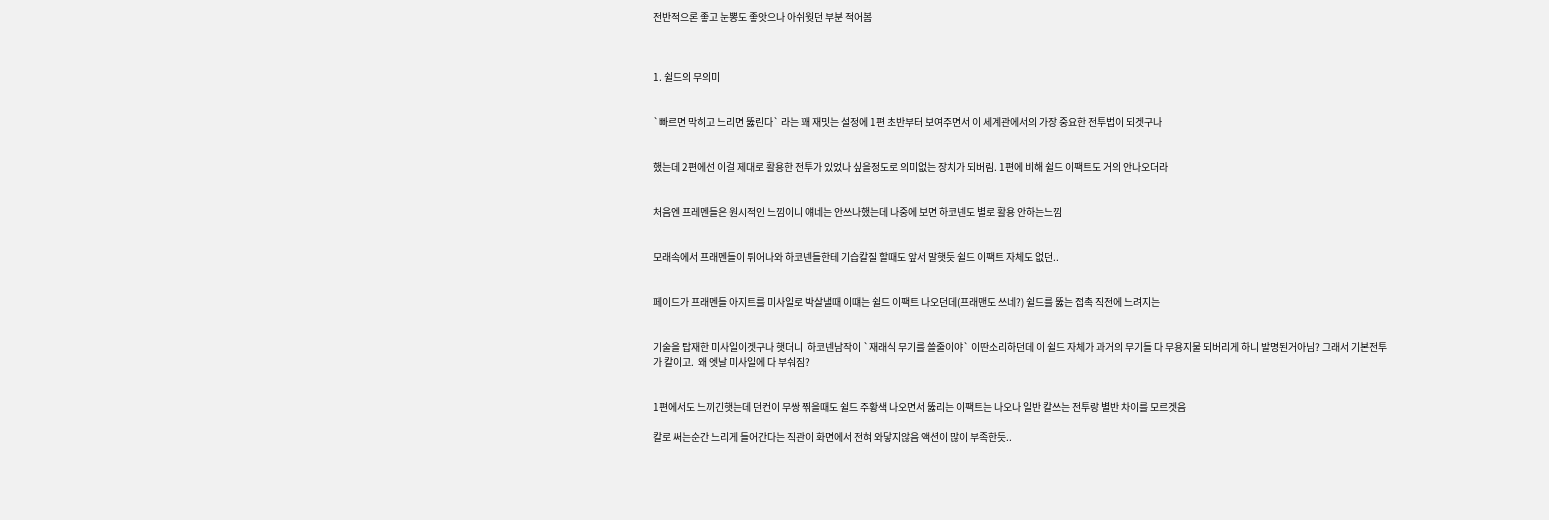전반적으론 좋고 눈뽕도 좋앗으나 아쉬웟던 부분 적어봄



1. 쉴드의 무의미


`빠르면 막히고 느리면 뚫린다` 라는 꽤 재밋는 설정에 1편 초반부터 보여주면서 이 세계관에서의 가장 중요한 전투법이 되겟구나


했는데 2편에선 이걸 제대로 활용한 전투가 있었나 싶을정도로 의미없는 장치가 되버림. 1편에 비해 쉴드 이팩트도 거의 안나오더라


처음엔 프레멘들은 원시적인 느낌이니 얘네는 안쓰나했는데 나중에 보면 하코넨도 별로 활용 안하는느낌


모래속에서 프래멘들이 튀어나와 하코넨들한테 기습칼질 할때도 앞서 말햇듯 쉴드 이팩트 자체도 없던..


페이드가 프래멘들 아지트를 미사일로 박살낼때 이떄는 쉴드 이팩트 나오던데(프래맨도 쓰네?) 쉴드를 뚫는 접촉 직전에 느려지는


기술을 탑재한 미사일이겟구나 햇더니  하코넨남작이 `재래식 무기를 쓸줄이야` 이딴소리하던데 이 쉴드 자체가 과거의 무기들 다 무용지물 되버리게 하니 발명된거아님? 그래서 기본전투가 칼이고.  왜 엣날 미사일에 다 부숴짐?


1편에서도 느끼긴햇는데 던컨이 무쌍 찎을때도 쉴드 주황색 나오면서 뚫리는 이팩트는 나오나 일반 칼쓰는 전투랑 별반 차이를 모르겟음

칼로 써는순간 느리게 들어간다는 직관이 화면에서 전혀 와닿지않음 액션이 많이 부족한듯..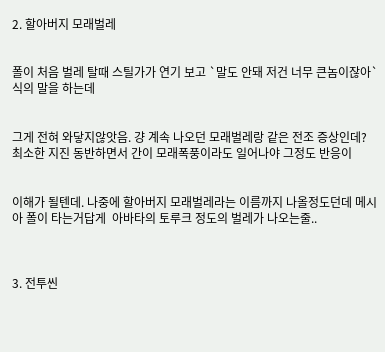2. 할아버지 모래벌레


폴이 처음 벌레 탈때 스틸가가 연기 보고 `말도 안돼 저건 너무 큰놈이잖아` 식의 말을 하는데


그게 전혀 와닿지않앗음. 걍 계속 나오던 모래벌레랑 같은 전조 증상인데?  최소한 지진 동반하면서 간이 모래폭풍이라도 일어나야 그정도 반응이


이해가 될텐데. 나중에 할아버지 모래벌레라는 이름까지 나올정도던데 메시아 폴이 타는거답게  아바타의 토루크 정도의 벌레가 나오는줄..



3. 전투씬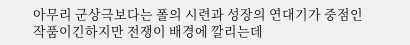아무리 군상극보다는 폴의 시련과 성장의 연대기가 중점인 작품이긴하지만 전쟁이 배경에 깔리는데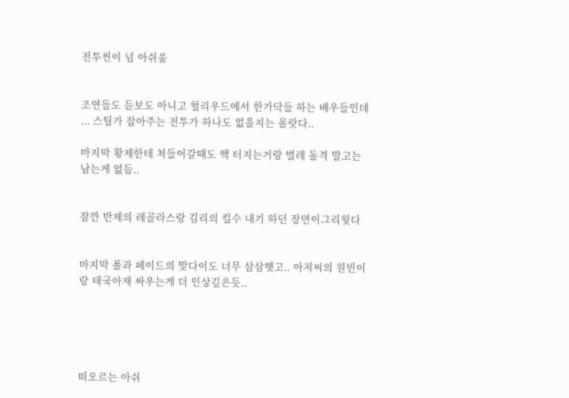전투씬이 넘 아쉬움


조연들도 듣보도 아니고 헐리우드에서 한가닥들 하는 배우들인데 ... 스틸가 잡아주는 전투가 하나도 없을지는 몰랏다..

마지막 황제한테 쳐들어갈때도 핵 터지는거랑 벌레 돌격 말고는 남는게 없듬..


잠깐 반제의 레골라스랑 김리의 킬수 내기 하던 장면이그리웟다


마지막 폴과 페이드의 맞다이도 너무 삼삼햇고.. 아저씨의 원빈이랑 태국아재 싸우는게 더 인상깊은듯..





떠오르는 아쉬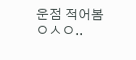운점 적어봄 ㅇㅅㅇ..